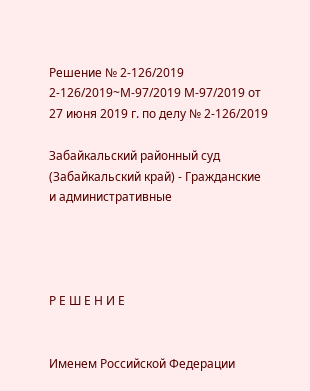Решение № 2-126/2019 2-126/2019~М-97/2019 М-97/2019 от 27 июня 2019 г. по делу № 2-126/2019

Забайкальский районный суд (Забайкальский край) - Гражданские и административные




Р Е Ш Е Н И Е


Именем Российской Федерации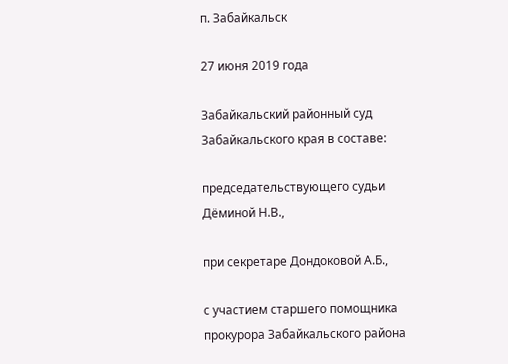п. Забайкальск

27 июня 2019 года

Забайкальский районный суд Забайкальского края в составе:

председательствующего судьи Дёминой Н.В.,

при секретаре Дондоковой А.Б.,

с участием старшего помощника прокурора Забайкальского района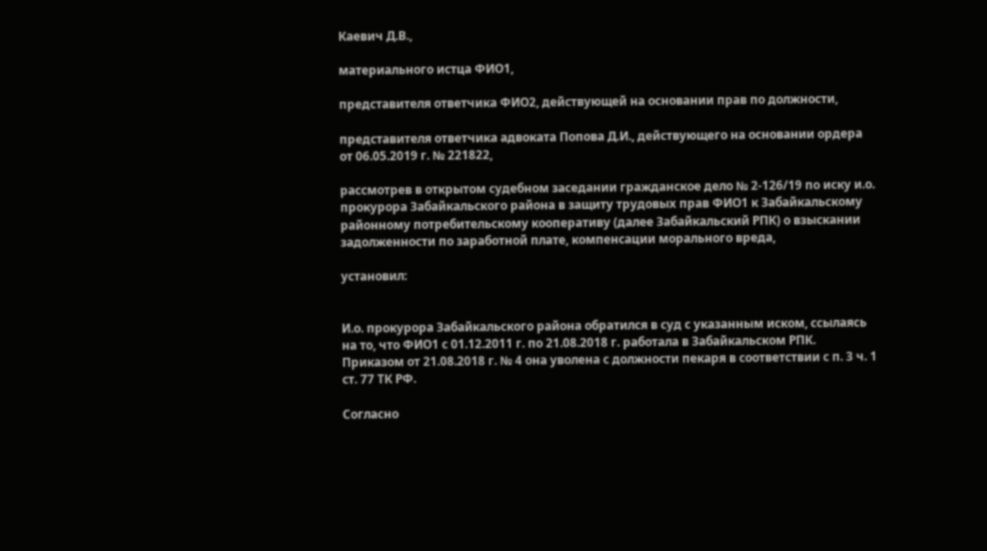Каевич Д.В.,

материального истца ФИО1,

представителя ответчика ФИО2, действующей на основании прав по должности,

представителя ответчика адвоката Попова Д.И., действующего на основании ордера от 06.05.2019 г. № 221822,

рассмотрев в открытом судебном заседании гражданское дело № 2-126/19 по иску и.о. прокурора Забайкальского района в защиту трудовых прав ФИО1 к Забайкальскому районному потребительскому кооперативу (далее Забайкальский РПК) о взыскании задолженности по заработной плате, компенсации морального вреда,

установил:


И.о. прокурора Забайкальского района обратился в суд с указанным иском, ссылаясь на то, что ФИО1 с 01.12.2011 г. по 21.08.2018 г. работала в Забайкальском РПК. Приказом от 21.08.2018 г. № 4 она уволена с должности пекаря в соответствии с п. 3 ч. 1 ст. 77 ТК РФ.

Согласно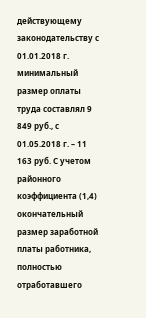действующему законодательству с 01.01.2018 г. минимальный размер оплаты труда составлял 9 849 руб., с 01.05.2018 г. – 11 163 руб. С учетом районного коэффициента (1,4) окончательный размер заработной платы работника, полностью отработавшего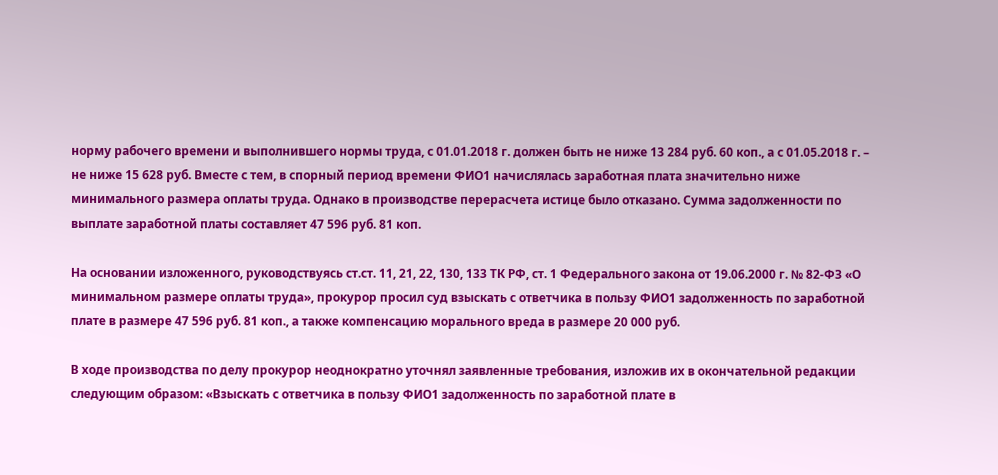норму рабочего времени и выполнившего нормы труда, с 01.01.2018 г. должен быть не ниже 13 284 руб. 60 коп., а с 01.05.2018 г. – не ниже 15 628 руб. Вместе с тем, в спорный период времени ФИО1 начислялась заработная плата значительно ниже минимального размера оплаты труда. Однако в производстве перерасчета истице было отказано. Сумма задолженности по выплате заработной платы составляет 47 596 руб. 81 коп.

На основании изложенного, руководствуясь ст.ст. 11, 21, 22, 130, 133 ТК РФ, ст. 1 Федерального закона от 19.06.2000 г. № 82-ФЗ «О минимальном размере оплаты труда», прокурор просил суд взыскать с ответчика в пользу ФИО1 задолженность по заработной плате в размере 47 596 руб. 81 коп., а также компенсацию морального вреда в размере 20 000 руб.

В ходе производства по делу прокурор неоднократно уточнял заявленные требования, изложив их в окончательной редакции следующим образом: «Взыскать с ответчика в пользу ФИО1 задолженность по заработной плате в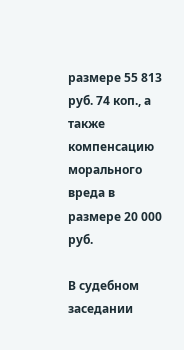размере 55 813 руб. 74 коп., а также компенсацию морального вреда в размере 20 000 руб.

В судебном заседании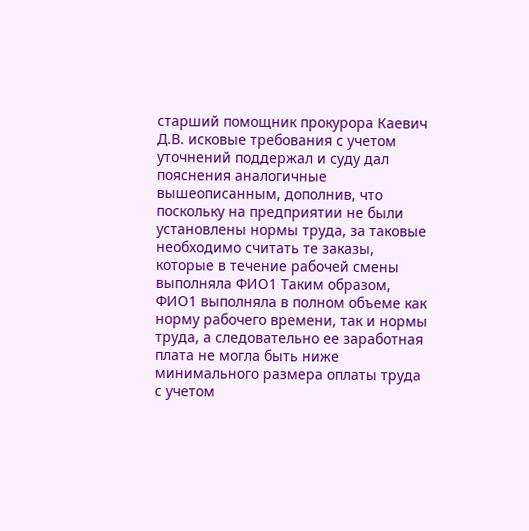старший помощник прокурора Каевич Д.В. исковые требования с учетом уточнений поддержал и суду дал пояснения аналогичные вышеописанным, дополнив, что поскольку на предприятии не были установлены нормы труда, за таковые необходимо считать те заказы, которые в течение рабочей смены выполняла ФИО1 Таким образом, ФИО1 выполняла в полном объеме как норму рабочего времени, так и нормы труда, а следовательно ее заработная плата не могла быть ниже минимального размера оплаты труда с учетом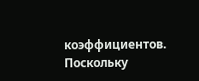коэффициентов. Поскольку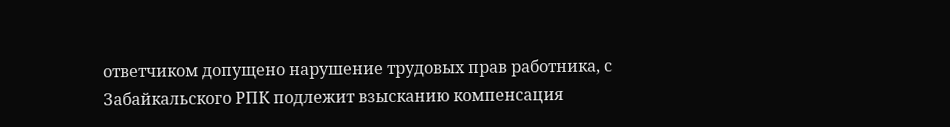ответчиком допущено нарушение трудовых прав работника, с Забайкальского РПК подлежит взысканию компенсация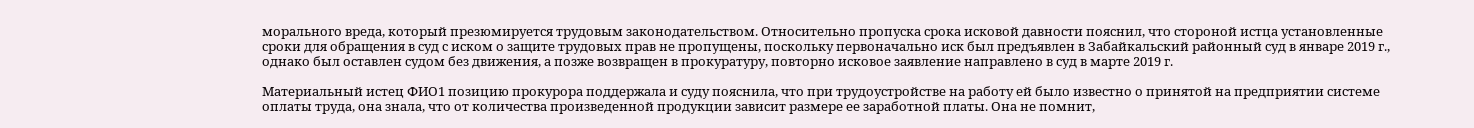морального вреда, который презюмируется трудовым законодательством. Относительно пропуска срока исковой давности пояснил, что стороной истца установленные сроки для обращения в суд с иском о защите трудовых прав не пропущены, поскольку первоначально иск был предъявлен в Забайкальский районный суд в январе 2019 г., однако был оставлен судом без движения, а позже возвращен в прокуратуру, повторно исковое заявление направлено в суд в марте 2019 г.

Материальный истец ФИО1 позицию прокурора поддержала и суду пояснила, что при трудоустройстве на работу ей было известно о принятой на предприятии системе оплаты труда, она знала, что от количества произведенной продукции зависит размере ее заработной платы. Она не помнит,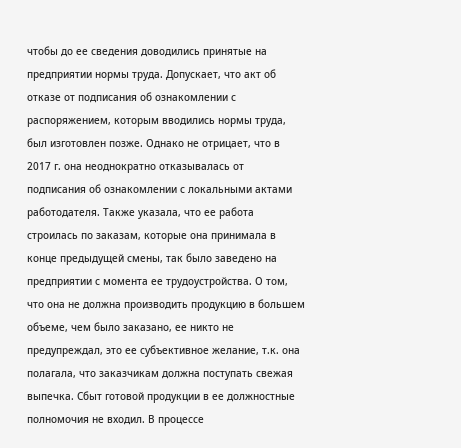чтобы до ее сведения доводились принятые на предприятии нормы труда. Допускает, что акт об отказе от подписания об ознакомлении с распоряжением, которым вводились нормы труда, был изготовлен позже. Однако не отрицает, что в 2017 г. она неоднократно отказывалась от подписания об ознакомлении с локальными актами работодателя. Также указала, что ее работа строилась по заказам, которые она принимала в конце предыдущей смены, так было заведено на предприятии с момента ее трудоустройства. О том, что она не должна производить продукцию в большем объеме, чем было заказано, ее никто не предупреждал, это ее субъективное желание, т.к. она полагала, что заказчикам должна поступать свежая выпечка. Сбыт готовой продукции в ее должностные полномочия не входил. В процессе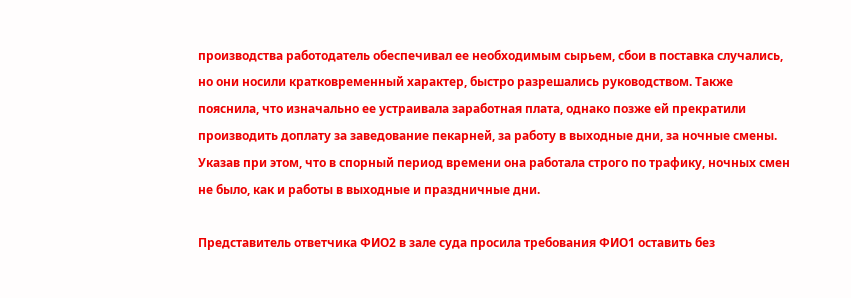производства работодатель обеспечивал ее необходимым сырьем, сбои в поставка случались, но они носили кратковременный характер, быстро разрешались руководством. Также пояснила, что изначально ее устраивала заработная плата, однако позже ей прекратили производить доплату за заведование пекарней, за работу в выходные дни, за ночные смены. Указав при этом, что в спорный период времени она работала строго по трафику, ночных смен не было, как и работы в выходные и праздничные дни.

Представитель ответчика ФИО2 в зале суда просила требования ФИО1 оставить без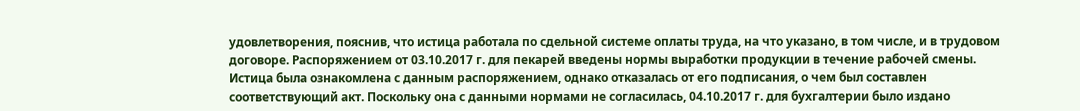удовлетворения, пояснив, что истица работала по сдельной системе оплаты труда, на что указано, в том числе, и в трудовом договоре. Распоряжением от 03.10.2017 г. для пекарей введены нормы выработки продукции в течение рабочей смены. Истица была ознакомлена с данным распоряжением, однако отказалась от его подписания, о чем был составлен соответствующий акт. Поскольку она с данными нормами не согласилась, 04.10.2017 г. для бухгалтерии было издано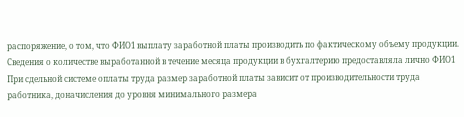распоряжение, о том, что ФИО1 выплату заработной платы производить по фактическому объему продукции. Сведения о количестве выработанной в течение месяца продукции в бухгалтерию предоставляла лично ФИО1 При сдельной системе оплаты труда размер заработной платы зависит от производительности труда работника, доначисления до уровня минимального размера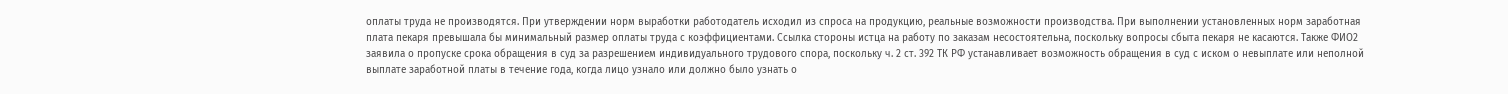оплаты труда не производятся. При утверждении норм выработки работодатель исходил из спроса на продукцию, реальные возможности производства. При выполнении установленных норм заработная плата пекаря превышала бы минимальный размер оплаты труда с коэффициентами. Ссылка стороны истца на работу по заказам несостоятельна, поскольку вопросы сбыта пекаря не касаются. Также ФИО2 заявила о пропуске срока обращения в суд за разрешением индивидуального трудового спора, поскольку ч. 2 ст. 392 ТК РФ устанавливает возможность обращения в суд с иском о невыплате или неполной выплате заработной платы в течение года, когда лицо узнало или должно было узнать о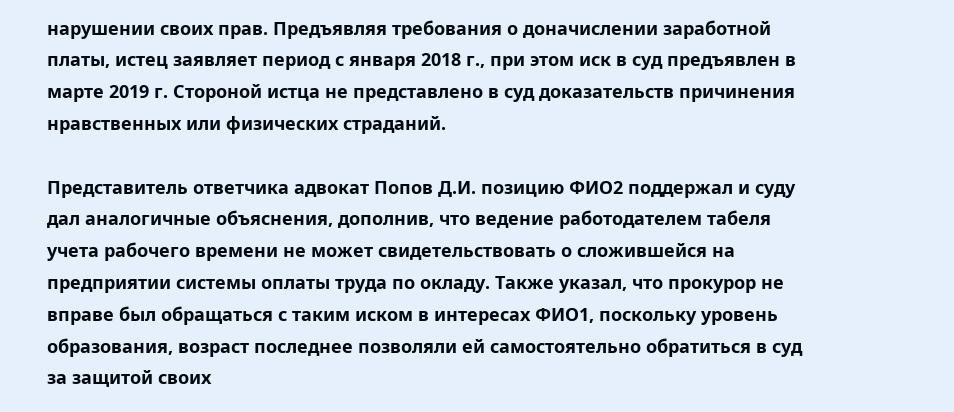нарушении своих прав. Предъявляя требования о доначислении заработной платы, истец заявляет период с января 2018 г., при этом иск в суд предъявлен в марте 2019 г. Стороной истца не представлено в суд доказательств причинения нравственных или физических страданий.

Представитель ответчика адвокат Попов Д.И. позицию ФИО2 поддержал и суду дал аналогичные объяснения, дополнив, что ведение работодателем табеля учета рабочего времени не может свидетельствовать о сложившейся на предприятии системы оплаты труда по окладу. Также указал, что прокурор не вправе был обращаться с таким иском в интересах ФИО1, поскольку уровень образования, возраст последнее позволяли ей самостоятельно обратиться в суд за защитой своих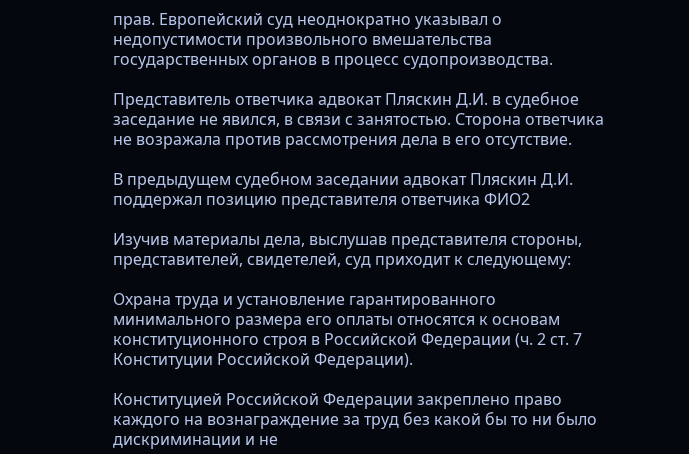прав. Европейский суд неоднократно указывал о недопустимости произвольного вмешательства государственных органов в процесс судопроизводства.

Представитель ответчика адвокат Пляскин Д.И. в судебное заседание не явился, в связи с занятостью. Сторона ответчика не возражала против рассмотрения дела в его отсутствие.

В предыдущем судебном заседании адвокат Пляскин Д.И. поддержал позицию представителя ответчика ФИО2

Изучив материалы дела, выслушав представителя стороны, представителей, свидетелей, суд приходит к следующему:

Охрана труда и установление гарантированного минимального размера его оплаты относятся к основам конституционного строя в Российской Федерации (ч. 2 ст. 7 Конституции Российской Федерации).

Конституцией Российской Федерации закреплено право каждого на вознаграждение за труд без какой бы то ни было дискриминации и не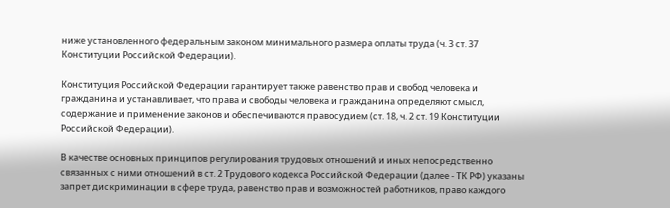ниже установленного федеральным законом минимального размера оплаты труда (ч. 3 ст. 37 Конституции Российской Федерации).

Конституция Российской Федерации гарантирует также равенство прав и свобод человека и гражданина и устанавливает, что права и свободы человека и гражданина определяют смысл, содержание и применение законов и обеспечиваются правосудием (ст. 18, ч. 2 ст. 19 Конституции Российской Федерации).

В качестве основных принципов регулирования трудовых отношений и иных непосредственно связанных с ними отношений в ст. 2 Трудового кодекса Российской Федерации (далее - ТК РФ) указаны запрет дискриминации в сфере труда, равенство прав и возможностей работников, право каждого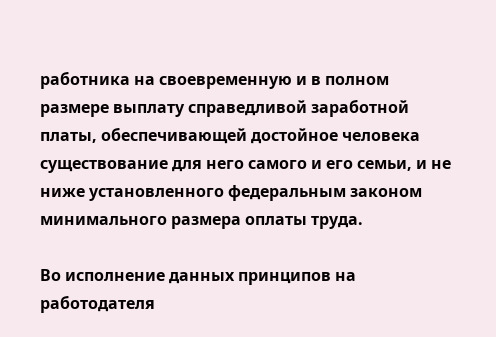работника на своевременную и в полном размере выплату справедливой заработной платы, обеспечивающей достойное человека существование для него самого и его семьи, и не ниже установленного федеральным законом минимального размера оплаты труда.

Во исполнение данных принципов на работодателя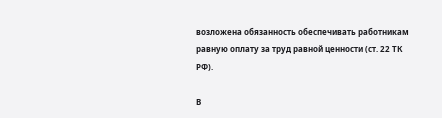возложена обязанность обеспечивать работникам равную оплату за труд равной ценности (ст. 22 ТК РФ).

В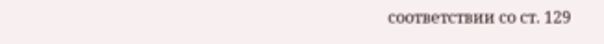соответствии со ст. 129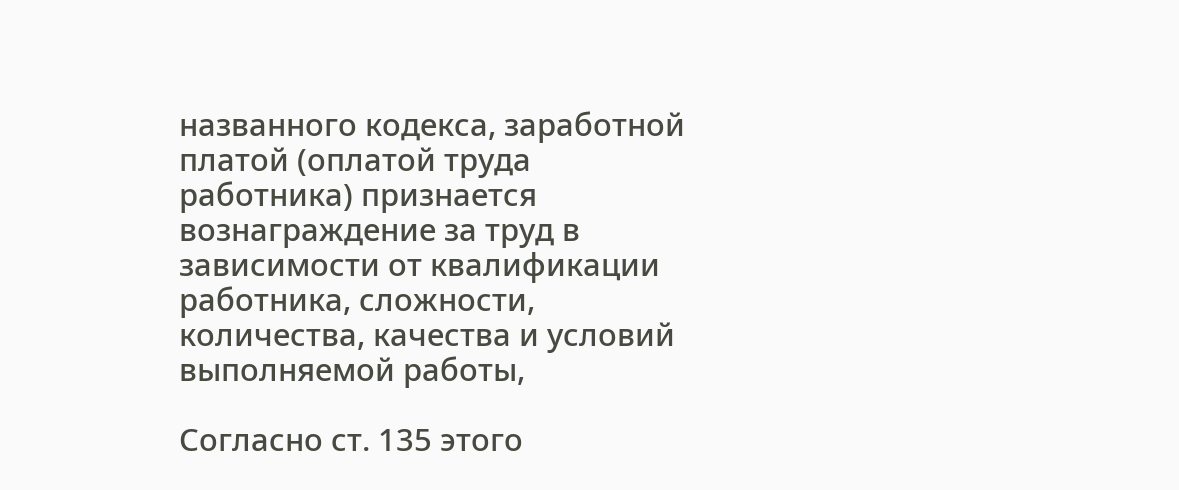названного кодекса, заработной платой (оплатой труда работника) признается вознаграждение за труд в зависимости от квалификации работника, сложности, количества, качества и условий выполняемой работы,

Согласно ст. 135 этого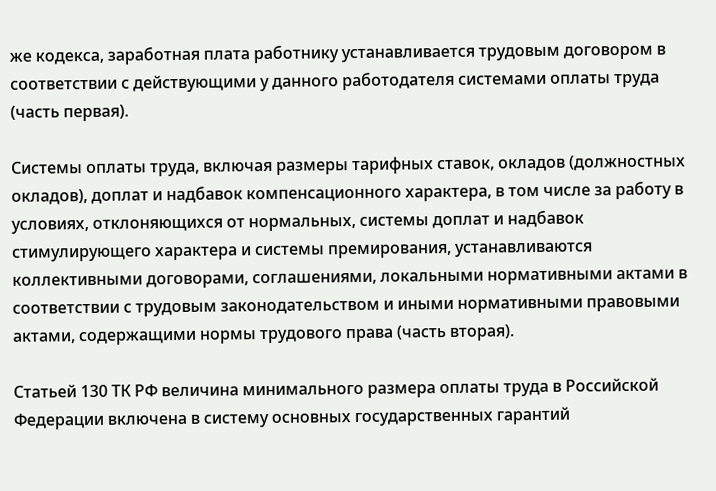же кодекса, заработная плата работнику устанавливается трудовым договором в соответствии с действующими у данного работодателя системами оплаты труда (часть первая).

Системы оплаты труда, включая размеры тарифных ставок, окладов (должностных окладов), доплат и надбавок компенсационного характера, в том числе за работу в условиях, отклоняющихся от нормальных, системы доплат и надбавок стимулирующего характера и системы премирования, устанавливаются коллективными договорами, соглашениями, локальными нормативными актами в соответствии с трудовым законодательством и иными нормативными правовыми актами, содержащими нормы трудового права (часть вторая).

Статьей 130 ТК РФ величина минимального размера оплаты труда в Российской Федерации включена в систему основных государственных гарантий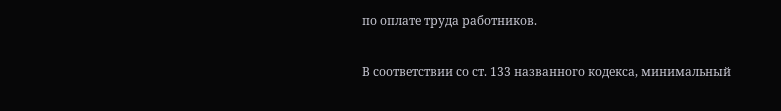по оплате труда работников.

В соответствии со ст. 133 названного кодекса, минимальный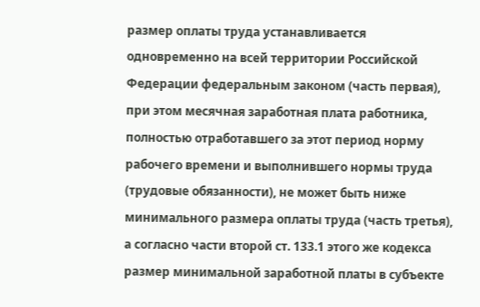размер оплаты труда устанавливается одновременно на всей территории Российской Федерации федеральным законом (часть первая), при этом месячная заработная плата работника, полностью отработавшего за этот период норму рабочего времени и выполнившего нормы труда (трудовые обязанности), не может быть ниже минимального размера оплаты труда (часть третья), а согласно части второй ст. 133.1 этого же кодекса размер минимальной заработной платы в субъекте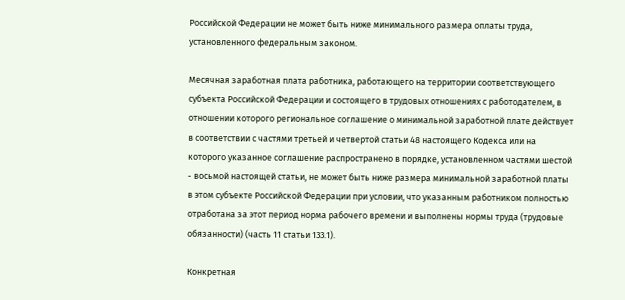Российской Федерации не может быть ниже минимального размера оплаты труда, установленного федеральным законом.

Месячная заработная плата работника, работающего на территории соответствующего субъекта Российской Федерации и состоящего в трудовых отношениях с работодателем, в отношении которого региональное соглашение о минимальной заработной плате действует в соответствии с частями третьей и четвертой статьи 48 настоящего Кодекса или на которого указанное соглашение распространено в порядке, установленном частями шестой - восьмой настоящей статьи, не может быть ниже размера минимальной заработной платы в этом субъекте Российской Федерации при условии, что указанным работником полностью отработана за этот период норма рабочего времени и выполнены нормы труда (трудовые обязанности) (часть 11 статьи 133.1).

Конкретная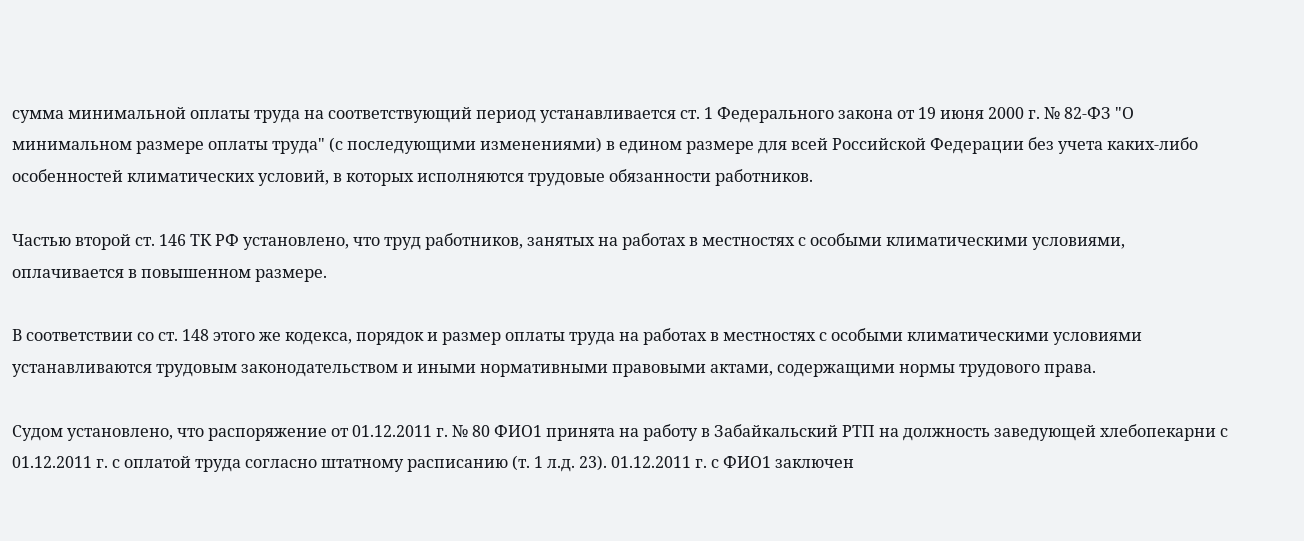сумма минимальной оплаты труда на соответствующий период устанавливается ст. 1 Федерального закона от 19 июня 2000 г. № 82-ФЗ "О минимальном размере оплаты труда" (с последующими изменениями) в едином размере для всей Российской Федерации без учета каких-либо особенностей климатических условий, в которых исполняются трудовые обязанности работников.

Частью второй ст. 146 ТК РФ установлено, что труд работников, занятых на работах в местностях с особыми климатическими условиями, оплачивается в повышенном размере.

В соответствии со ст. 148 этого же кодекса, порядок и размер оплаты труда на работах в местностях с особыми климатическими условиями устанавливаются трудовым законодательством и иными нормативными правовыми актами, содержащими нормы трудового права.

Судом установлено, что распоряжение от 01.12.2011 г. № 80 ФИО1 принята на работу в Забайкальский РТП на должность заведующей хлебопекарни с 01.12.2011 г. с оплатой труда согласно штатному расписанию (т. 1 л.д. 23). 01.12.2011 г. с ФИО1 заключен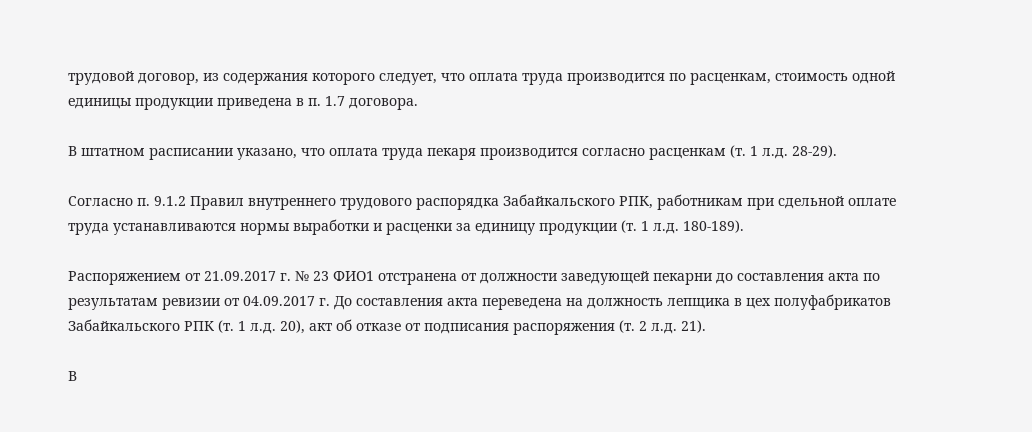трудовой договор, из содержания которого следует, что оплата труда производится по расценкам, стоимость одной единицы продукции приведена в п. 1.7 договора.

В штатном расписании указано, что оплата труда пекаря производится согласно расценкам (т. 1 л.д. 28-29).

Согласно п. 9.1.2 Правил внутреннего трудового распорядка Забайкальского РПК, работникам при сдельной оплате труда устанавливаются нормы выработки и расценки за единицу продукции (т. 1 л.д. 180-189).

Распоряжением от 21.09.2017 г. № 23 ФИО1 отстранена от должности заведующей пекарни до составления акта по результатам ревизии от 04.09.2017 г. До составления акта переведена на должность лепщика в цех полуфабрикатов Забайкальского РПК (т. 1 л.д. 20), акт об отказе от подписания распоряжения (т. 2 л.д. 21).

В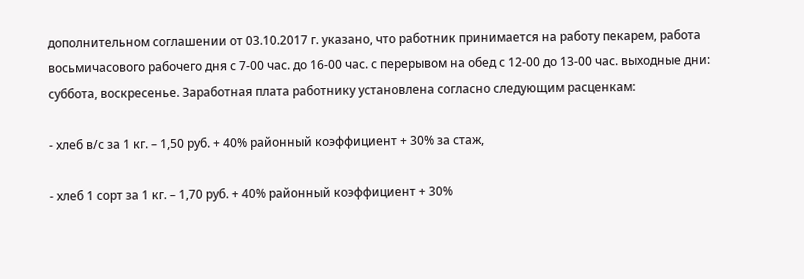дополнительном соглашении от 03.10.2017 г. указано, что работник принимается на работу пекарем, работа восьмичасового рабочего дня с 7-00 час. до 16-00 час. с перерывом на обед с 12-00 до 13-00 час. выходные дни: суббота, воскресенье. Заработная плата работнику установлена согласно следующим расценкам:

- хлеб в/с за 1 кг. – 1,50 руб. + 40% районный коэффициент + 30% за стаж,

- хлеб 1 сорт за 1 кг. – 1,70 руб. + 40% районный коэффициент + 30%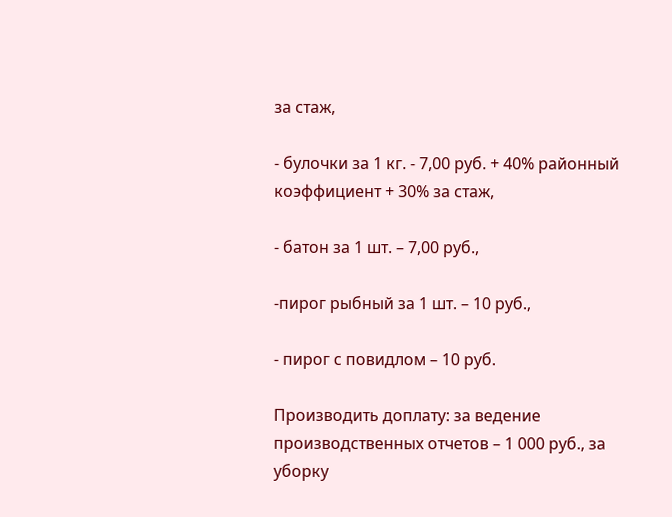за стаж,

- булочки за 1 кг. - 7,00 руб. + 40% районный коэффициент + 30% за стаж,

- батон за 1 шт. – 7,00 руб.,

-пирог рыбный за 1 шт. – 10 руб.,

- пирог с повидлом – 10 руб.

Производить доплату: за ведение производственных отчетов – 1 000 руб., за уборку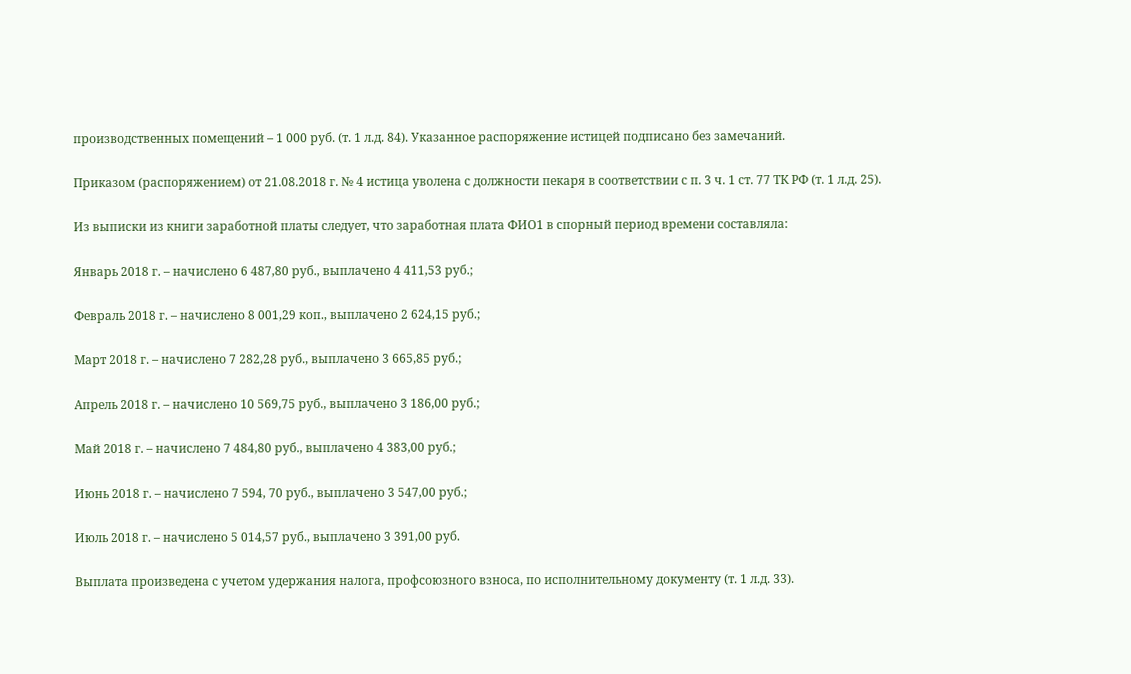производственных помещений – 1 000 руб. (т. 1 л.д. 84). Указанное распоряжение истицей подписано без замечаний.

Приказом (распоряжением) от 21.08.2018 г. № 4 истица уволена с должности пекаря в соответствии с п. 3 ч. 1 ст. 77 ТК РФ (т. 1 л.д. 25).

Из выписки из книги заработной платы следует, что заработная плата ФИО1 в спорный период времени составляла:

Январь 2018 г. – начислено 6 487,80 руб., выплачено 4 411,53 руб.;

Февраль 2018 г. – начислено 8 001,29 коп., выплачено 2 624,15 руб.;

Март 2018 г. – начислено 7 282,28 руб., выплачено 3 665,85 руб.;

Апрель 2018 г. – начислено 10 569,75 руб., выплачено 3 186,00 руб.;

Май 2018 г. – начислено 7 484,80 руб., выплачено 4 383,00 руб.;

Июнь 2018 г. – начислено 7 594, 70 руб., выплачено 3 547,00 руб.;

Июль 2018 г. – начислено 5 014,57 руб., выплачено 3 391,00 руб.

Выплата произведена с учетом удержания налога, профсоюзного взноса, по исполнительному документу (т. 1 л.д. 33).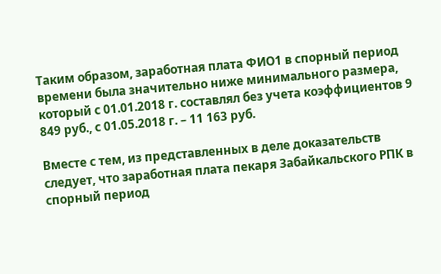Таким образом, заработная плата ФИО1 в спорный период времени была значительно ниже минимального размера, который с 01.01.2018 г. составлял без учета коэффициентов 9 849 руб., с 01.05.2018 г. – 11 163 руб.

Вместе с тем, из представленных в деле доказательств следует, что заработная плата пекаря Забайкальского РПК в спорный период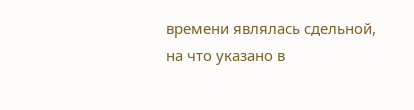времени являлась сдельной, на что указано в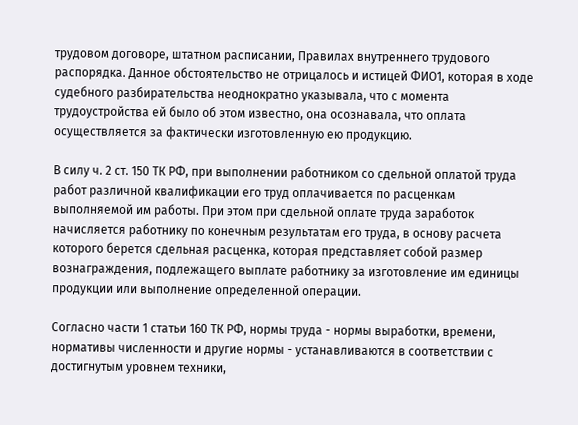трудовом договоре, штатном расписании, Правилах внутреннего трудового распорядка. Данное обстоятельство не отрицалось и истицей ФИО1, которая в ходе судебного разбирательства неоднократно указывала, что с момента трудоустройства ей было об этом известно, она осознавала, что оплата осуществляется за фактически изготовленную ею продукцию.

В силу ч. 2 ст. 150 ТК РФ, при выполнении работником со сдельной оплатой труда работ различной квалификации его труд оплачивается по расценкам выполняемой им работы. При этом при сдельной оплате труда заработок начисляется работнику по конечным результатам его труда, в основу расчета которого берется сдельная расценка, которая представляет собой размер вознаграждения, подлежащего выплате работнику за изготовление им единицы продукции или выполнение определенной операции.

Согласно части 1 статьи 160 ТК РФ, нормы труда - нормы выработки, времени, нормативы численности и другие нормы - устанавливаются в соответствии с достигнутым уровнем техники,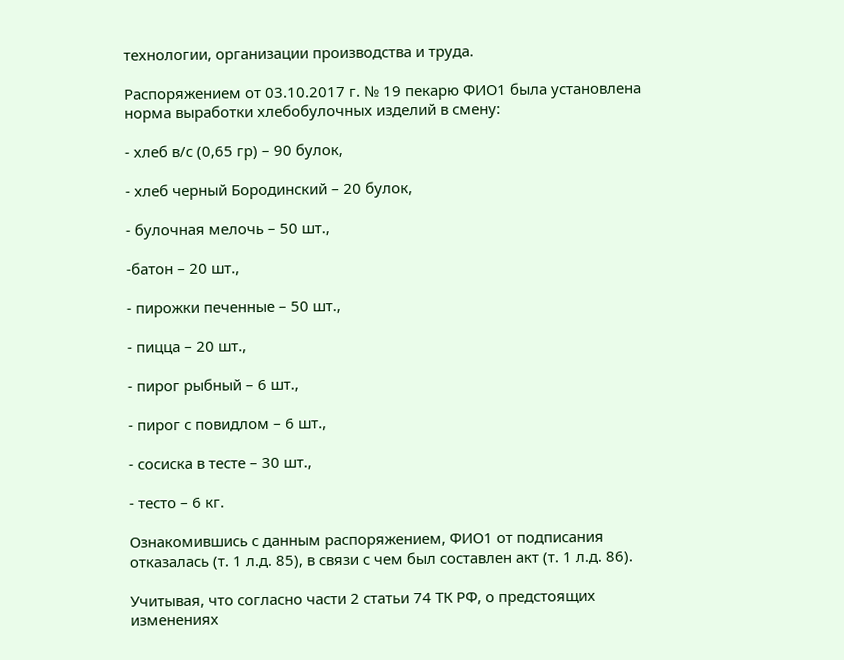технологии, организации производства и труда.

Распоряжением от 03.10.2017 г. № 19 пекарю ФИО1 была установлена норма выработки хлебобулочных изделий в смену:

- хлеб в/с (0,65 гр) – 90 булок,

- хлеб черный Бородинский – 20 булок,

- булочная мелочь – 50 шт.,

-батон – 20 шт.,

- пирожки печенные – 50 шт.,

- пицца – 20 шт.,

- пирог рыбный – 6 шт.,

- пирог с повидлом – 6 шт.,

- сосиска в тесте – 30 шт.,

- тесто – 6 кг.

Ознакомившись с данным распоряжением, ФИО1 от подписания отказалась (т. 1 л.д. 85), в связи с чем был составлен акт (т. 1 л.д. 86).

Учитывая, что согласно части 2 статьи 74 ТК РФ, о предстоящих изменениях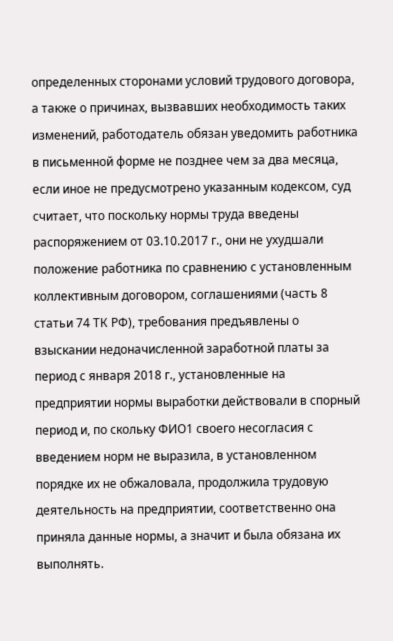определенных сторонами условий трудового договора, а также о причинах, вызвавших необходимость таких изменений, работодатель обязан уведомить работника в письменной форме не позднее чем за два месяца, если иное не предусмотрено указанным кодексом, суд считает, что поскольку нормы труда введены распоряжением от 03.10.2017 г., они не ухудшали положение работника по сравнению с установленным коллективным договором, соглашениями (часть 8 статьи 74 ТК РФ), требования предъявлены о взыскании недоначисленной заработной платы за период с января 2018 г., установленные на предприятии нормы выработки действовали в спорный период и, по скольку ФИО1 своего несогласия с введением норм не выразила, в установленном порядке их не обжаловала, продолжила трудовую деятельность на предприятии, соответственно она приняла данные нормы, а значит и была обязана их выполнять.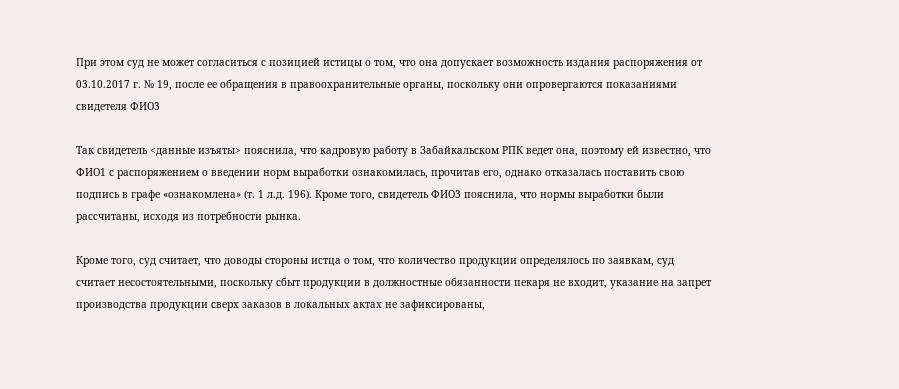При этом суд не может согласиться с позицией истицы о том, что она допускает возможность издания распоряжения от 03.10.2017 г. № 19, после ее обращения в правоохранительные органы, поскольку они опровергаются показаниями свидетеля ФИО3

Так свидетель <данные изъяты> пояснила, что кадровую работу в Забайкальском РПК ведет она, поэтому ей известно, что ФИО1 с распоряжением о введении норм выработки ознакомилась, прочитав его, однако отказалась поставить свою подпись в графе «ознакомлена» (т. 1 л.д. 196). Кроме того, свидетель ФИО3 пояснила, что нормы выработки были рассчитаны, исходя из потребности рынка.

Кроме того, суд считает, что доводы стороны истца о том, что количество продукции определялось по заявкам, суд считает несостоятельными, поскольку сбыт продукции в должностные обязанности пекаря не входит, указание на запрет производства продукции сверх заказов в локальных актах не зафиксированы,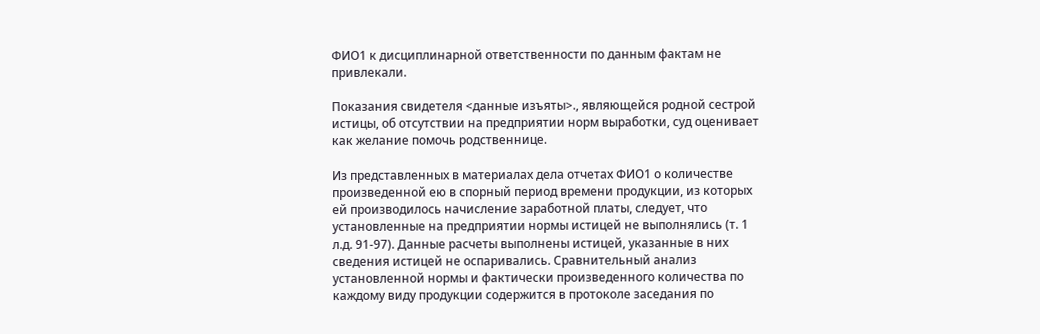ФИО1 к дисциплинарной ответственности по данным фактам не привлекали.

Показания свидетеля <данные изъяты>., являющейся родной сестрой истицы, об отсутствии на предприятии норм выработки, суд оценивает как желание помочь родственнице.

Из представленных в материалах дела отчетах ФИО1 о количестве произведенной ею в спорный период времени продукции, из которых ей производилось начисление заработной платы, следует, что установленные на предприятии нормы истицей не выполнялись (т. 1 л.д. 91-97). Данные расчеты выполнены истицей, указанные в них сведения истицей не оспаривались. Сравнительный анализ установленной нормы и фактически произведенного количества по каждому виду продукции содержится в протоколе заседания по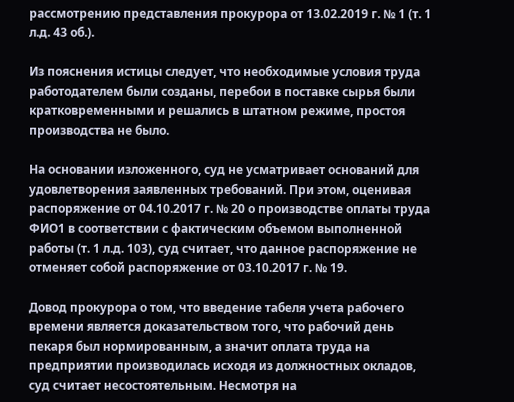рассмотрению представления прокурора от 13.02.2019 г. № 1 (т. 1 л.д. 43 об.).

Из пояснения истицы следует, что необходимые условия труда работодателем были созданы, перебои в поставке сырья были кратковременными и решались в штатном режиме, простоя производства не было.

На основании изложенного, суд не усматривает оснований для удовлетворения заявленных требований. При этом, оценивая распоряжение от 04.10.2017 г. № 20 о производстве оплаты труда ФИО1 в соответствии с фактическим объемом выполненной работы (т. 1 л.д. 103), суд считает, что данное распоряжение не отменяет собой распоряжение от 03.10.2017 г. № 19.

Довод прокурора о том, что введение табеля учета рабочего времени является доказательством того, что рабочий день пекаря был нормированным, а значит оплата труда на предприятии производилась исходя из должностных окладов, суд считает несостоятельным. Несмотря на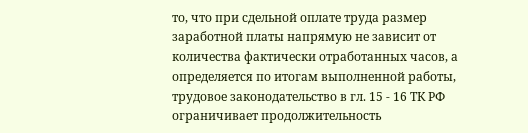то, что при сдельной оплате труда размер заработной платы напрямую не зависит от количества фактически отработанных часов, а определяется по итогам выполненной работы, трудовое законодательство в гл. 15 - 16 ТК РФ ограничивает продолжительность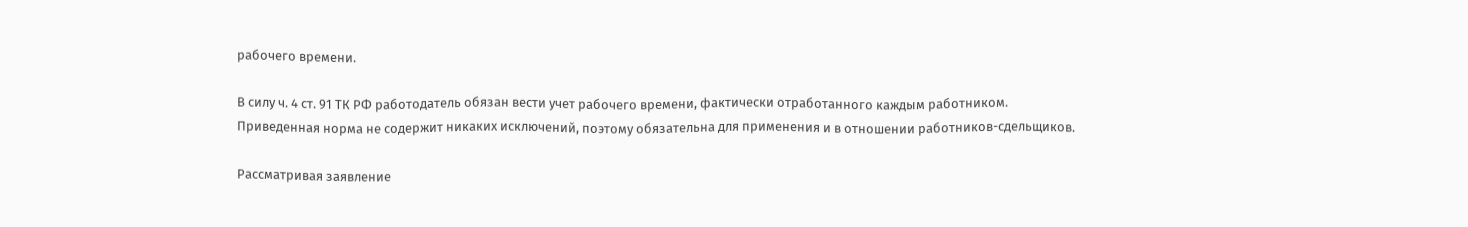рабочего времени.

В силу ч. 4 ст. 91 ТК РФ работодатель обязан вести учет рабочего времени, фактически отработанного каждым работником. Приведенная норма не содержит никаких исключений, поэтому обязательна для применения и в отношении работников-сдельщиков.

Рассматривая заявление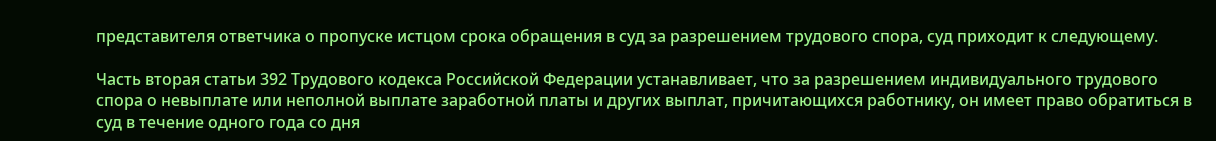представителя ответчика о пропуске истцом срока обращения в суд за разрешением трудового спора, суд приходит к следующему.

Часть вторая статьи 392 Трудового кодекса Российской Федерации устанавливает, что за разрешением индивидуального трудового спора о невыплате или неполной выплате заработной платы и других выплат, причитающихся работнику, он имеет право обратиться в суд в течение одного года со дня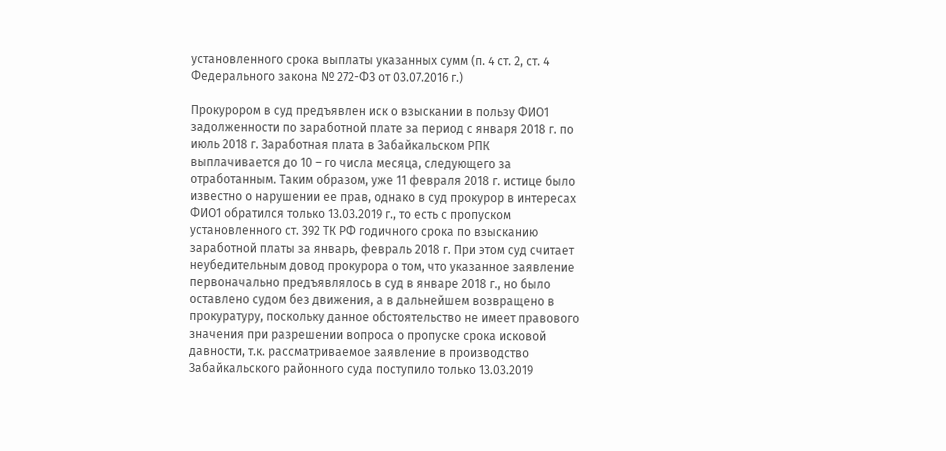установленного срока выплаты указанных сумм (п. 4 ст. 2, ст. 4 Федерального закона № 272-ФЗ от 03.07.2016 г.)

Прокурором в суд предъявлен иск о взыскании в пользу ФИО1 задолженности по заработной плате за период с января 2018 г. по июль 2018 г. Заработная плата в Забайкальском РПК выплачивается до 10 – го числа месяца, следующего за отработанным. Таким образом, уже 11 февраля 2018 г. истице было известно о нарушении ее прав, однако в суд прокурор в интересах ФИО1 обратился только 13.03.2019 г., то есть с пропуском установленного ст. 392 ТК РФ годичного срока по взысканию заработной платы за январь, февраль 2018 г. При этом суд считает неубедительным довод прокурора о том, что указанное заявление первоначально предъявлялось в суд в январе 2018 г., но было оставлено судом без движения, а в дальнейшем возвращено в прокуратуру, поскольку данное обстоятельство не имеет правового значения при разрешении вопроса о пропуске срока исковой давности, т.к. рассматриваемое заявление в производство Забайкальского районного суда поступило только 13.03.2019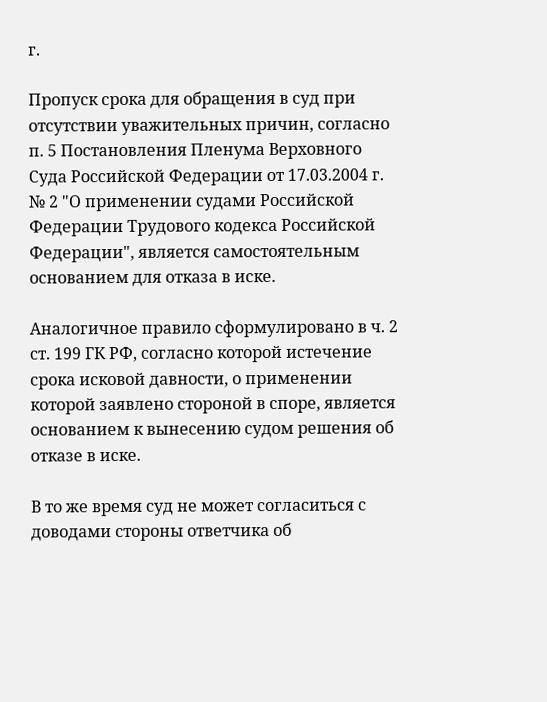г.

Пропуск срока для обращения в суд при отсутствии уважительных причин, согласно п. 5 Постановления Пленума Верховного Суда Российской Федерации от 17.03.2004 г. № 2 "О применении судами Российской Федерации Трудового кодекса Российской Федерации", является самостоятельным основанием для отказа в иске.

Аналогичное правило сформулировано в ч. 2 ст. 199 ГК РФ, согласно которой истечение срока исковой давности, о применении которой заявлено стороной в споре, является основанием к вынесению судом решения об отказе в иске.

В то же время суд не может согласиться с доводами стороны ответчика об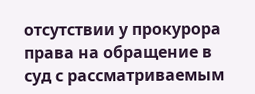отсутствии у прокурора права на обращение в суд с рассматриваемым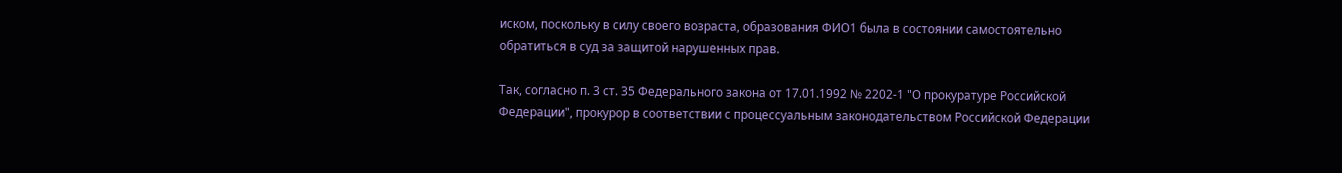иском, поскольку в силу своего возраста, образования ФИО1 была в состоянии самостоятельно обратиться в суд за защитой нарушенных прав.

Так, согласно п. 3 ст. 35 Федерального закона от 17.01.1992 № 2202-1 "О прокуратуре Российской Федерации", прокурор в соответствии с процессуальным законодательством Российской Федерации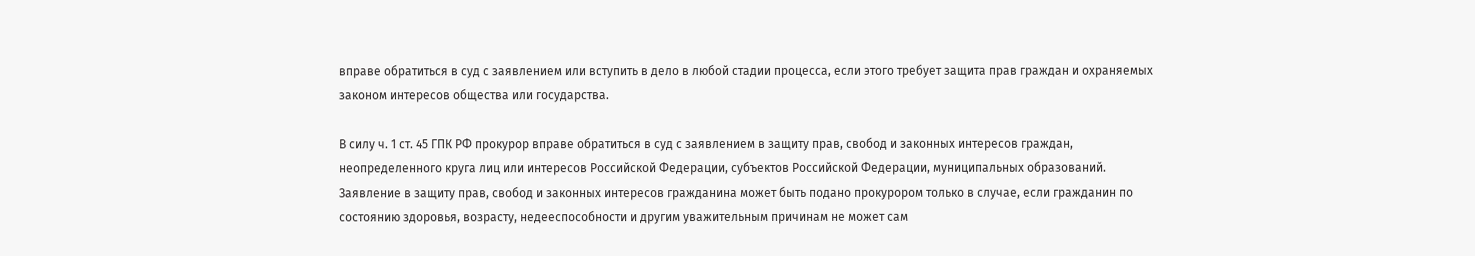вправе обратиться в суд с заявлением или вступить в дело в любой стадии процесса, если этого требует защита прав граждан и охраняемых законом интересов общества или государства.

В силу ч. 1 ст. 45 ГПК РФ прокурор вправе обратиться в суд с заявлением в защиту прав, свобод и законных интересов граждан, неопределенного круга лиц или интересов Российской Федерации, субъектов Российской Федерации, муниципальных образований. Заявление в защиту прав, свобод и законных интересов гражданина может быть подано прокурором только в случае, если гражданин по состоянию здоровья, возрасту, недееспособности и другим уважительным причинам не может сам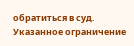обратиться в суд. Указанное ограничение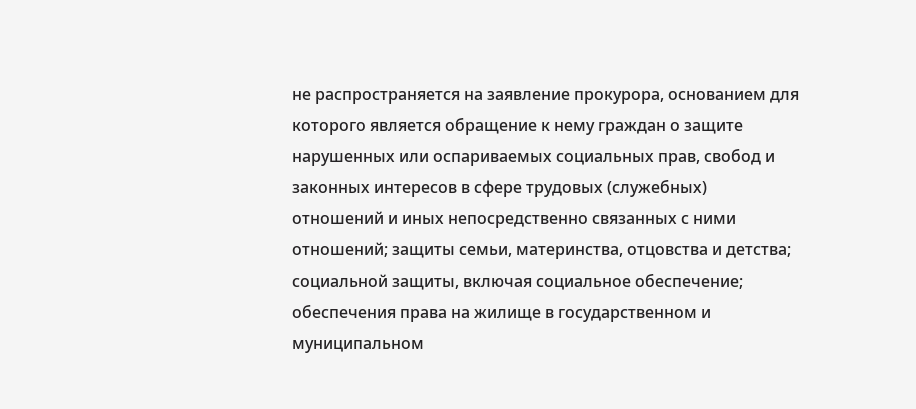не распространяется на заявление прокурора, основанием для которого является обращение к нему граждан о защите нарушенных или оспариваемых социальных прав, свобод и законных интересов в сфере трудовых (служебных) отношений и иных непосредственно связанных с ними отношений; защиты семьи, материнства, отцовства и детства; социальной защиты, включая социальное обеспечение; обеспечения права на жилище в государственном и муниципальном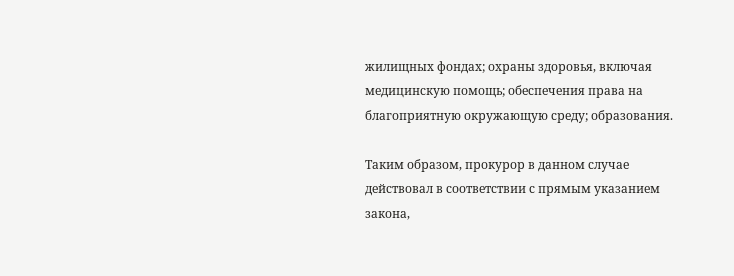жилищных фондах; охраны здоровья, включая медицинскую помощь; обеспечения права на благоприятную окружающую среду; образования.

Таким образом, прокурор в данном случае действовал в соответствии с прямым указанием закона,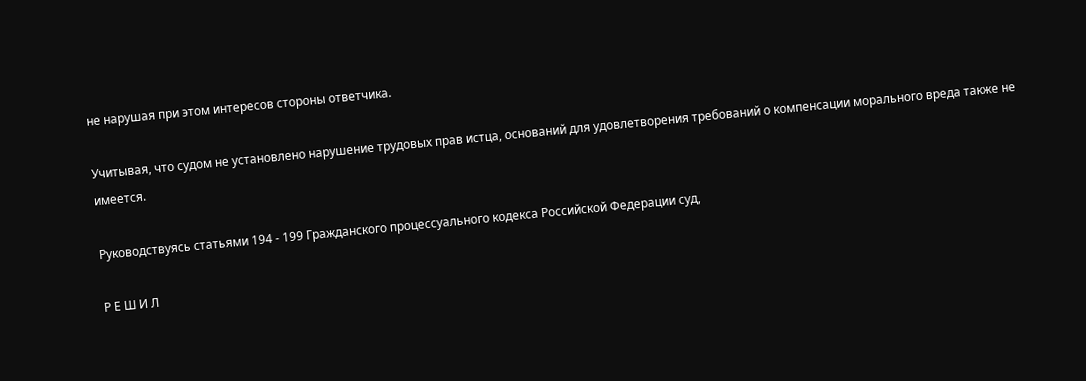не нарушая при этом интересов стороны ответчика.

Учитывая, что судом не установлено нарушение трудовых прав истца, оснований для удовлетворения требований о компенсации морального вреда также не имеется.

Руководствуясь статьями 194 - 199 Гражданского процессуального кодекса Российской Федерации суд,

Р Е Ш И Л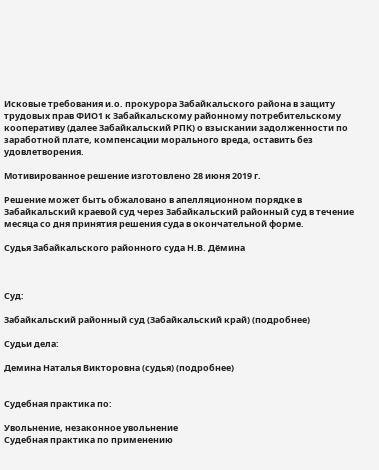Исковые требования и.о. прокурора Забайкальского района в защиту трудовых прав ФИО1 к Забайкальскому районному потребительскому кооперативу (далее Забайкальский РПК) о взыскании задолженности по заработной плате, компенсации морального вреда, оставить без удовлетворения.

Мотивированное решение изготовлено 28 июня 2019 г.

Решение может быть обжаловано в апелляционном порядке в Забайкальский краевой суд через Забайкальский районный суд в течение месяца со дня принятия решения суда в окончательной форме.

Судья Забайкальского районного суда Н.В. Дёмина



Суд:

Забайкальский районный суд (Забайкальский край) (подробнее)

Судьи дела:

Демина Наталья Викторовна (судья) (подробнее)


Судебная практика по:

Увольнение, незаконное увольнение
Судебная практика по применению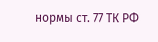нормы ст. 77 ТК РФ